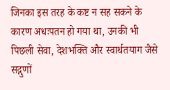जिनका इस तरह के कष्ट न सह सकने के कारण अधःपतन हो गया था, उनकी भी पिछली सेवा, देशभक्ति और स्वार्थतयाग जैसे सद्गुणों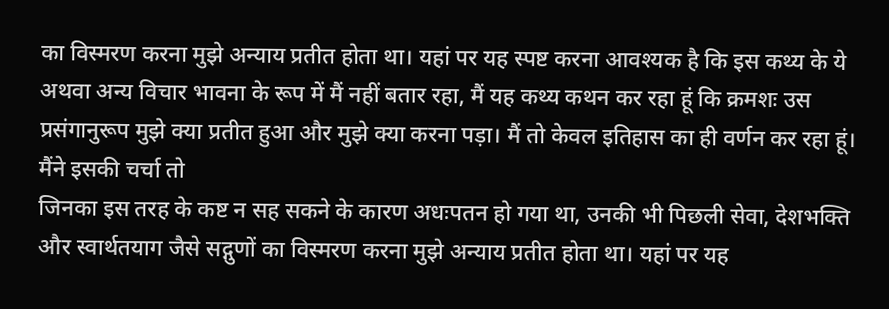का विस्मरण करना मुझे अन्याय प्रतीत होता था। यहां पर यह स्पष्ट करना आवश्यक है कि इस कथ्य के ये अथवा अन्य विचार भावना के रूप में मैं नहीं बतार रहा, मैं यह कथ्य कथन कर रहा हूं कि क्रमशः उस प्रसंगानुरूप मुझे क्या प्रतीत हुआ और मुझे क्या करना पड़ा। मैं तो केवल इतिहास का ही वर्णन कर रहा हूं। मैंने इसकी चर्चा तो
जिनका इस तरह के कष्ट न सह सकने के कारण अधःपतन हो गया था, उनकी भी पिछली सेवा, देशभक्ति और स्वार्थतयाग जैसे सद्गुणों का विस्मरण करना मुझे अन्याय प्रतीत होता था। यहां पर यह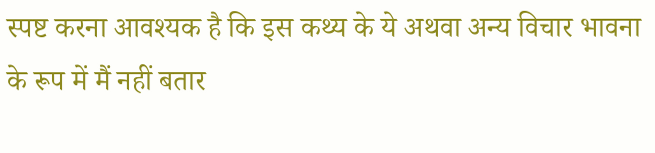स्पष्ट करना आवश्यक है कि इस कथ्य के ये अथवा अन्य विचार भावना के रूप में मैं नहीं बतार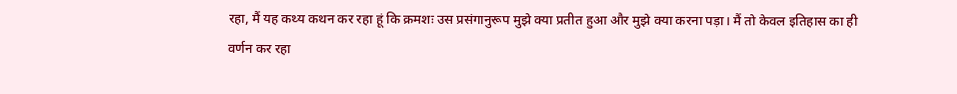रहा, मैं यह कथ्य कथन कर रहा हूं कि क्रमशः उस प्रसंगानुरूप मुझे क्या प्रतीत हुआ और मुझे क्या करना पड़ा। मैं तो केवल इतिहास का ही वर्णन कर रहा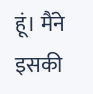हूं। मैंने इसकी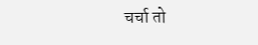चर्चा तो